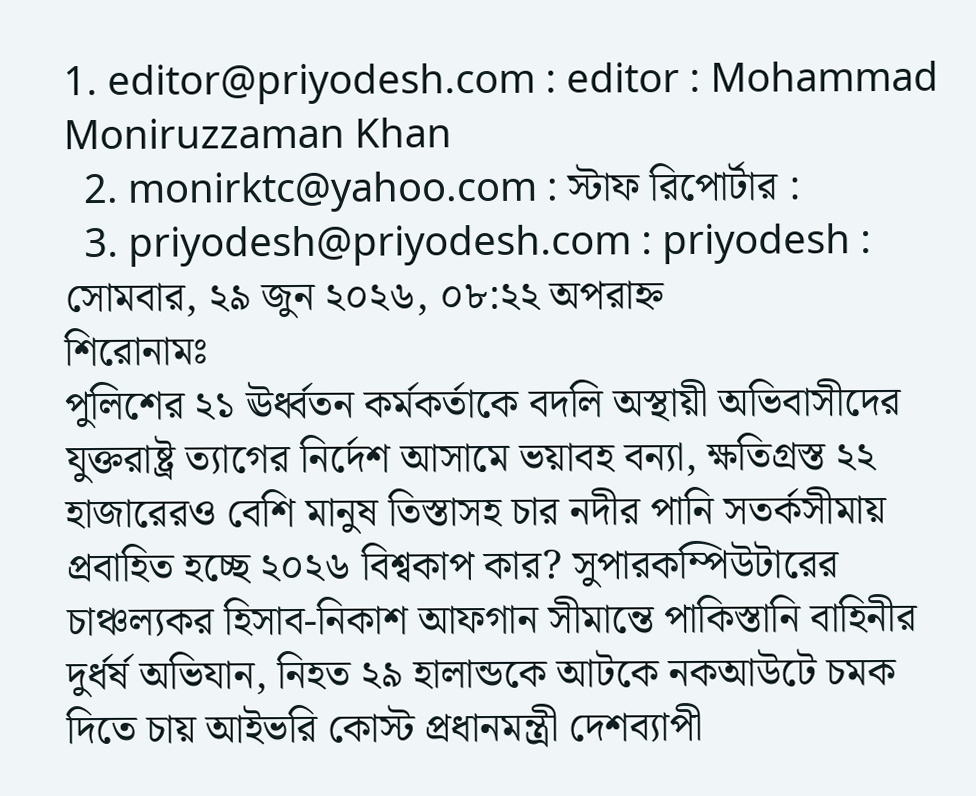1. editor@priyodesh.com : editor : Mohammad Moniruzzaman Khan
  2. monirktc@yahoo.com : স্টাফ রিপোর্টার :
  3. priyodesh@priyodesh.com : priyodesh :
সোমবার, ২৯ জুন ২০২৬, ০৮:২২ অপরাহ্ন
শিরোনামঃ
পুলিশের ২১ ঊর্ধ্বতন কর্মকর্তাকে বদলি অস্থায়ী অভিবাসীদের যুক্তরাষ্ট্র ত্যাগের নির্দেশ আসামে ভয়াবহ বন্যা, ক্ষতিগ্রস্ত ২২ হাজারেরও বেশি মানুষ তিস্তাসহ চার নদীর পানি সতর্কসীমায় প্রবাহিত হচ্ছে ২০২৬ বিশ্বকাপ কার? সুপারকম্পিউটারের চাঞ্চল্যকর হিসাব-নিকাশ আফগান সীমান্তে পাকিস্তানি বাহিনীর দুর্ধর্ষ অভিযান, নিহত ২৯ হালান্ডকে আটকে নকআউটে চমক দিতে চায় আইভরি কোস্ট প্রধানমন্ত্রী দেশব্যাপী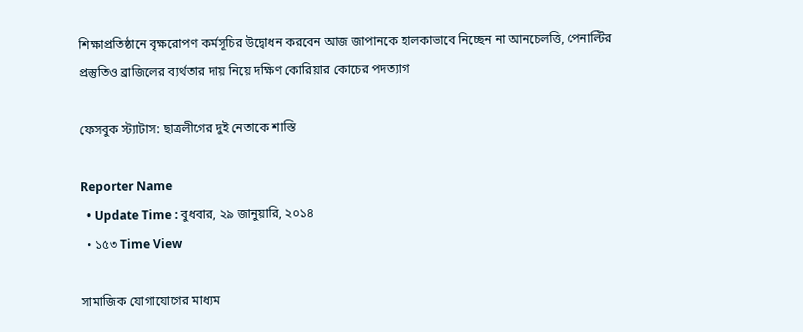শিক্ষাপ্রতিষ্ঠানে বৃক্ষরোপণ কর্মসূচির উদ্বোধন করবেন আজ জাপানকে হালকাভাবে নিচ্ছেন না আনচেলত্তি, পেনাল্টির প্রস্তুতিও ব্রাজিলের ব্যর্থতার দায় নিয়ে দক্ষিণ কোরিয়ার কোচের পদত্যাগ

ফেসবুক স্ট্যাটাস: ছাত্রলীগের দুই নেতাকে শাস্তি

Reporter Name
  • Update Time : বুধবার, ২৯ জানুয়ারি, ২০১৪
  • ১৫৩ Time View

সামাজিক যোগাযোগের মাধ্যম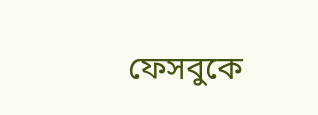ফেসবুকে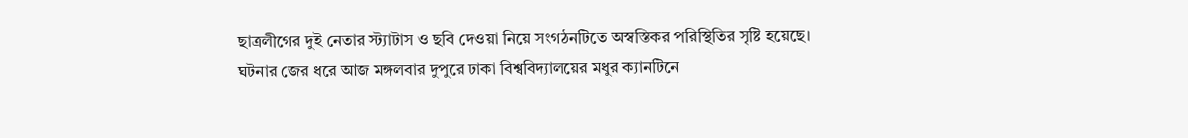ছাত্রলীগের দুই নেতার স্ট্যাটাস ও ছবি দেওয়া নিয়ে সংগঠনটিতে অস্বস্তিকর পরিস্থিতির সৃষ্টি হয়েছে। ঘটনার জের ধরে আজ মঙ্গলবার দুপুরে ঢাকা বিশ্ববিদ্যালয়ের মধুর ক্যানটিনে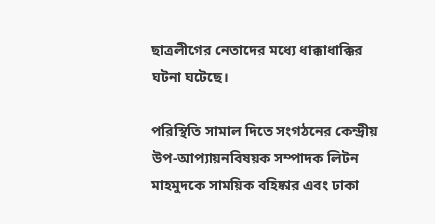ছাত্রলীগের নেতাদের মধ্যে ধাক্কাধাক্কির ঘটনা ঘটেছে।

পরিস্থিতি সামাল দিতে সংগঠনের কেন্দ্রীয় উপ-আপ্যায়নবিষয়ক সম্পাদক লিটন মাহমুদকে সাময়িক বহিষ্কার এবং ঢাকা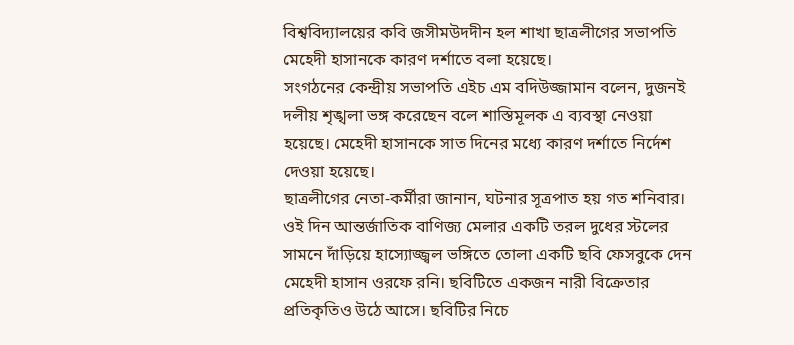বিশ্ববিদ্যালয়ের কবি জসীমউদদীন হল শাখা ছাত্রলীগের সভাপতি মেহেদী হাসানকে কারণ দর্শাতে বলা হয়েছে।
সংগঠনের কেন্দ্রীয় সভাপতি এইচ এম বদিউজ্জামান বলেন, দুজনই দলীয় শৃঙ্খলা ভঙ্গ করেছেন বলে শাস্তিমূলক এ ব্যবস্থা নেওয়া হয়েছে। মেহেদী হাসানকে সাত দিনের মধ্যে কারণ দর্শাতে নির্দেশ দেওয়া হয়েছে।
ছাত্রলীগের নেতা-কর্মীরা জানান, ঘটনার সূত্রপাত হয় গত শনিবার। ওই দিন আন্তর্জাতিক বাণিজ্য মেলার একটি তরল দুধের স্টলের সামনে দাঁড়িয়ে হাস্যোজ্জ্বল ভঙ্গিতে তোলা একটি ছবি ফেসবুকে দেন মেহেদী হাসান ওরফে রনি। ছবিটিতে একজন নারী বিক্রেতার প্রতিকৃতিও উঠে আসে। ছবিটির নিচে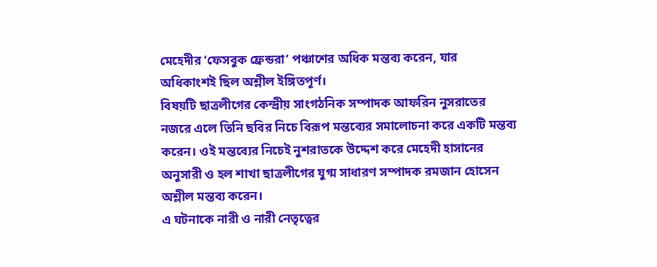মেহেদীর ‘ফেসবুক ফ্রেন্ডরা’ পঞ্চাশের অধিক মন্তব্য করেন, যার অধিকাংশই ছিল অশ্লীল ইঙ্গিতপূর্ণ।
বিষয়টি ছাত্রলীগের কেন্দ্রীয় সাংগঠনিক সম্পাদক আফরিন নুসরাতের নজরে এলে তিনি ছবির নিচে বিরূপ মন্তব্যের সমালোচনা করে একটি মন্তব্য করেন। ওই মন্তব্যের নিচেই নুশরাতকে উদ্দেশ করে মেহেদী হাসানের অনুসারী ও হল শাখা ছাত্রলীগের যুগ্ম সাধারণ সম্পাদক রমজান হোসেন অশ্লীল মন্তব্য করেন।
এ ঘটনাকে নারী ও নারী নেতৃত্বের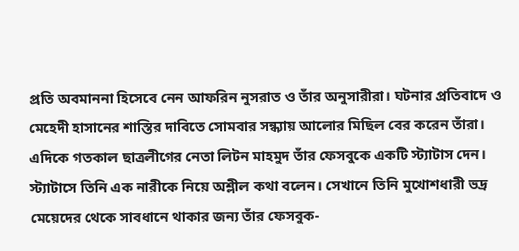প্রতি অবমাননা হিসেবে নেন আফরিন নুসরাত ও তাঁর অনুসারীরা। ঘটনার প্রতিবাদে ও মেহেদী হাসানের শাস্তির দাবিতে সোমবার সন্ধ্যায় আলোর মিছিল বের করেন তাঁরা।
এদিকে গতকাল ছাত্রলীগের নেতা লিটন মাহমুদ তাঁর ফেসবুকে একটি স্ট্যাটাস দেন। স্ট্যাটাসে তিনি এক নারীকে নিয়ে অশ্লীল কথা বলেন। সেখানে তিনি মুখোশধারী ভদ্র মেয়েদের থেকে সাবধানে থাকার জন্য তাঁর ফেসবুক-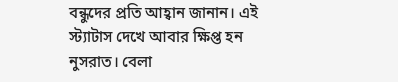বন্ধুদের প্রতি আহ্বান জানান। এই স্ট্যাটাস দেখে আবার ক্ষিপ্ত হন নুসরাত। বেলা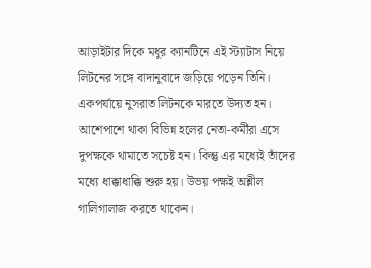আড়াইটার দিকে মধুর ক্যানটিনে এই স্ট্যাটাস নিয়ে লিটনের সঙ্গে বাদানুবাদে জড়িয়ে পড়েন তিনি। একপর্যায়ে নুসরাত লিটনকে মারতে উদ্যত হন। আশেপাশে থাকা বিভিন্ন হলের নেতা-কর্মীরা এসে দুপক্ষকে থামাতে সচেষ্ট হন। কিন্তু এর মধ্যেই তাঁদের মধ্যে ধাক্কাধাক্কি শুরু হয়। উভয় পক্ষই অশ্লীল গালিগালাজ করতে থাকেন।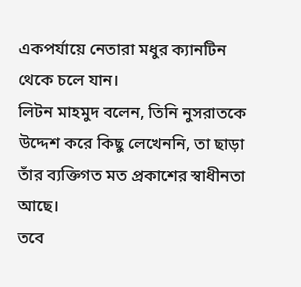একপর্যায়ে নেতারা মধুর ক্যানটিন থেকে চলে যান।
লিটন মাহমুদ বলেন, তিনি নুসরাতকে উদ্দেশ করে কিছু লেখেননি, তা ছাড়া তাঁর ব্যক্তিগত মত প্রকাশের স্বাধীনতা আছে।
তবে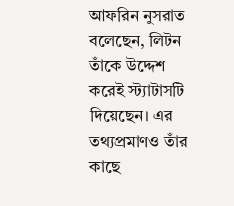আফরিন নুসরাত বলেছেন, লিটন তাঁকে উদ্দেশ করেই স্ট্যাটাসটি দিয়েছেন। এর তথ্যপ্রমাণও তাঁর কাছে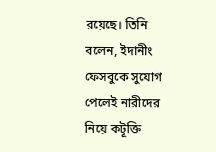রয়েছে। তিনি বলেন, ইদানীং ফেসবুকে সুযোগ পেলেই নারীদের নিয়ে কটূক্তি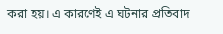করা হয়। এ কারণেই এ ঘটনার প্রতিবাদ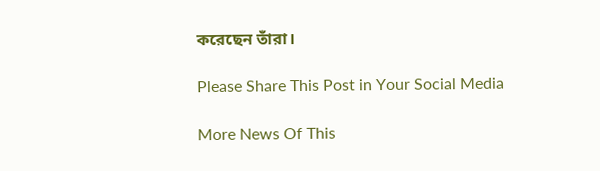করেছেন তাঁরা।

Please Share This Post in Your Social Media

More News Of This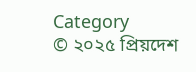Category
© ২০২৫ প্রিয়দেশ